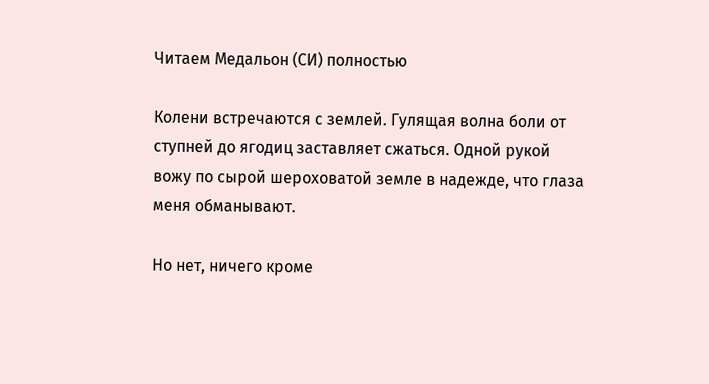Читаем Медальон (СИ) полностью

Колени встречаются с землей. Гулящая волна боли от ступней до ягодиц заставляет сжаться. Одной рукой вожу по сырой шероховатой земле в надежде, что глаза меня обманывают.

Но нет, ничего кроме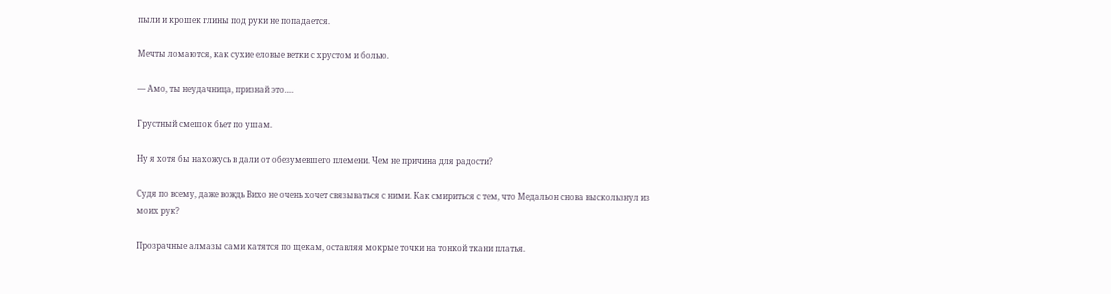пыли и крошек глины под руки не попадается.

Мечты ломаются, как сухие еловые ветки с хрустом и болью.

— Амо, ты неудачница, признай это….

Грустный смешок бьет по ушам.

Ну я хотя бы нахожусь в дали от обезумевшего племени. Чем не причина для радости?

Судя по всему, даже вождь Вихо не очень хочет связываться с ними. Как смириться с тем, что Медальон снова выскользнул из моих рук?

Прозрачные алмазы сами катятся по щекам, оставляя мокрые точки на тонкой ткани платья.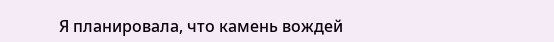Я планировала, что камень вождей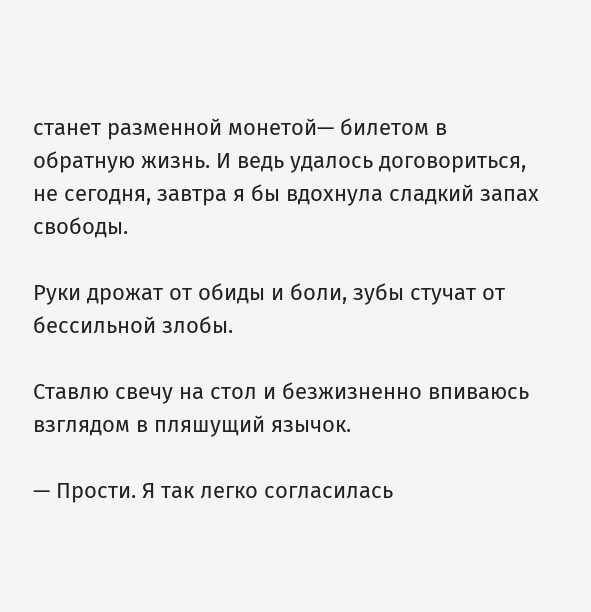станет разменной монетой— билетом в обратную жизнь. И ведь удалось договориться, не сегодня, завтра я бы вдохнула сладкий запах свободы.

Руки дрожат от обиды и боли, зубы стучат от бессильной злобы.

Ставлю свечу на стол и безжизненно впиваюсь взглядом в пляшущий язычок.

— Прости. Я так легко согласилась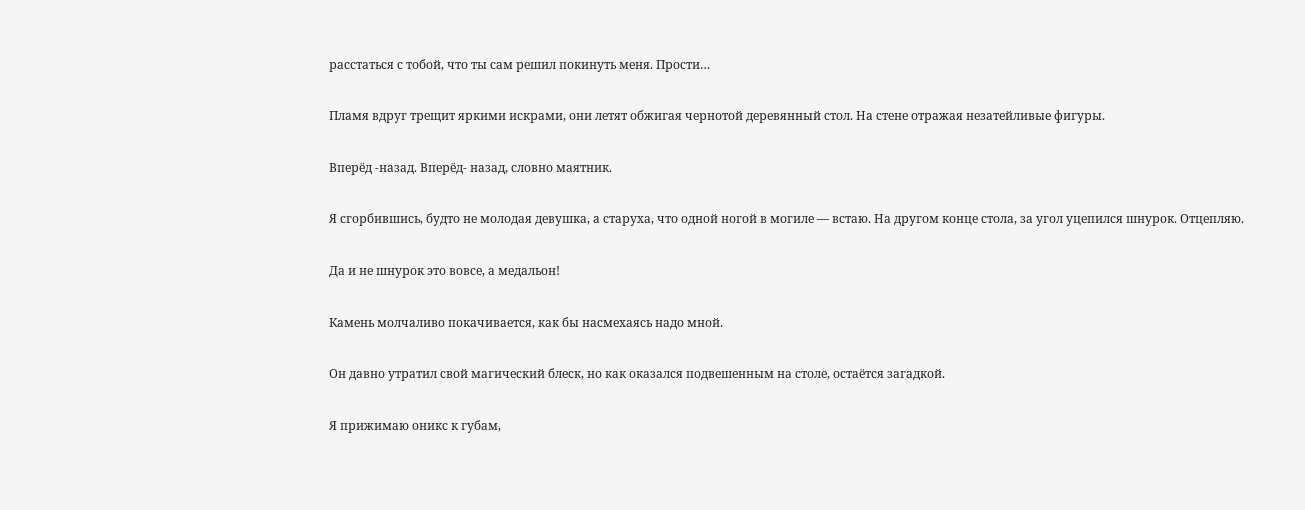расстаться с тобой, что ты сам решил покинуть меня. Прости…

Пламя вдруг трещит яркими искрами, они летят обжигая чернотой деревянный стол. На стене отражая незатейливые фигуры.

Вперёд -назад. Вперёд- назад, словно маятник.

Я сгорбившись, будто не молодая девушка, а старуха, что одной ногой в могиле — встаю. На другом конце стола, за угол уцепился шнурок. Отцепляю.

Да и не шнурок это вовсе, а медальон!

Камень молчаливо покачивается, как бы насмехаясь надо мной.

Он давно утратил свой магический блеск, но как оказался подвешенным на столе, остаётся загадкой.

Я прижимаю оникс к губам,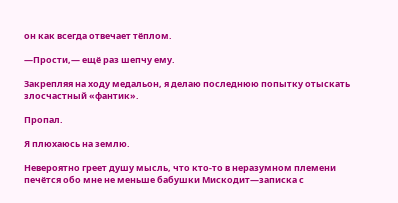он как всегда отвечает тёплом.

—Прости,— ещё раз шепчу ему.

Закрепляя на ходу медальон, я делаю последнюю попытку отыскать злосчастный «фантик».

Пропал.

Я плюхаюсь на землю.

Невероятно греет душу мысль, что кто-то в неразумном племени печётся обо мне не меньше бабушки Мискодит—записка с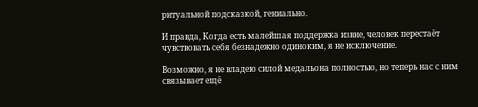ритуальной подсказкой, гениально.

И правда, Когда есть малейшая поддержка извне, человек перестаёт чувствовать себя безнадежно одиноким, я не исключение.

Возможно, я не владею силой медальона полностью, но теперь нас с ним связывает ещё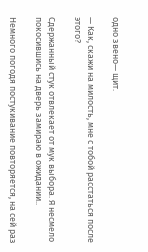одно звено— щит.

— Как, скажи на милость, мне с тобой расстаться после этого?

Сдержанный стук отвлекает от мук выбора. Я несмело покосившись на дверь замираю в ожидании..

Немного погодя постукивание повторяется, на сей раз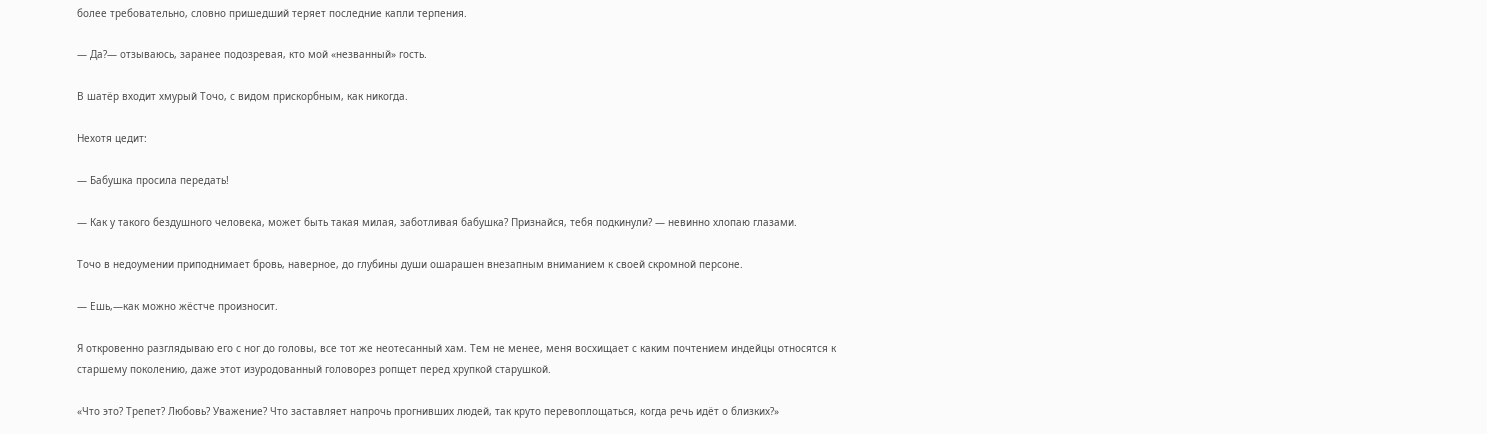более требовательно, словно пришедший теряет последние капли терпения.

— Да?— отзываюсь, заранее подозревая, кто мой «незванный» гость.

В шатёр входит хмурый Точо, с видом прискорбным, как никогда.

Нехотя цедит:

— Бабушка просила передать!

— Как у такого бездушного человека, может быть такая милая, заботливая бабушка? Признайся, тебя подкинули? — невинно хлопаю глазами.

Точо в недоумении приподнимает бровь, наверное, до глубины души ошарашен внезапным вниманием к своей скромной персоне.

— Ешь,—как можно жёстче произносит.

Я откровенно разглядываю его с ног до головы, все тот же неотесанный хам. Тем не менее, меня восхищает с каким почтением индейцы относятся к старшему поколению, даже этот изуродованный головорез ропщет перед хрупкой старушкой.

«Что это? Трепет? Любовь? Уважение? Что заставляет напрочь прогнивших людей, так круто перевоплощаться, когда речь идёт о близких?»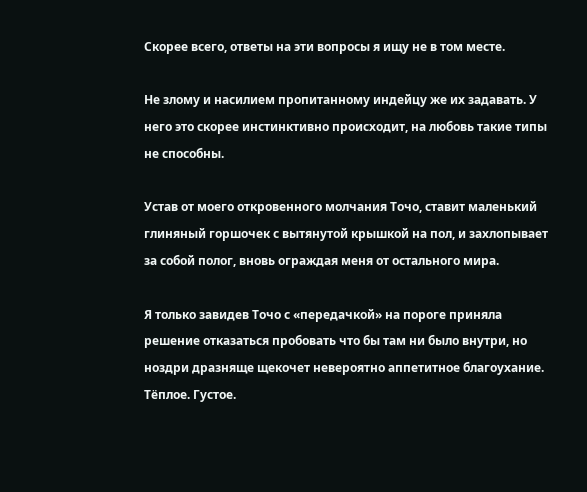Скорее всего, ответы на эти вопросы я ищу не в том месте.

Не злому и насилием пропитанному индейцу же их задавать. У него это скорее инстинктивно происходит, на любовь такие типы не способны.

Устав от моего откровенного молчания Точо, ставит маленький глиняный горшочек с вытянутой крышкой на пол, и захлопывает за собой полог, вновь ограждая меня от остального мира.

Я только завидев Точо с «передачкой» на пороге приняла решение отказаться пробовать что бы там ни было внутри, но ноздри дразняще щекочет невероятно аппетитное благоухание. Тёплое. Густое.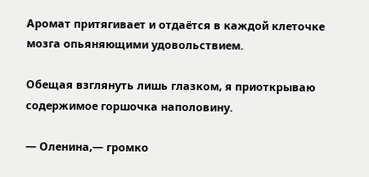Аромат притягивает и отдаётся в каждой клеточке мозга опьяняющими удовольствием.

Обещая взглянуть лишь глазком, я приоткрываю содержимое горшочка наполовину.

— Оленина,— громко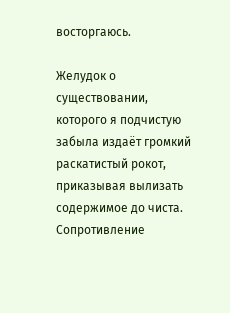восторгаюсь.

Желудок о существовании, которого я подчистую забыла издаёт громкий раскатистый рокот, приказывая вылизать содержимое до чиста. Сопротивление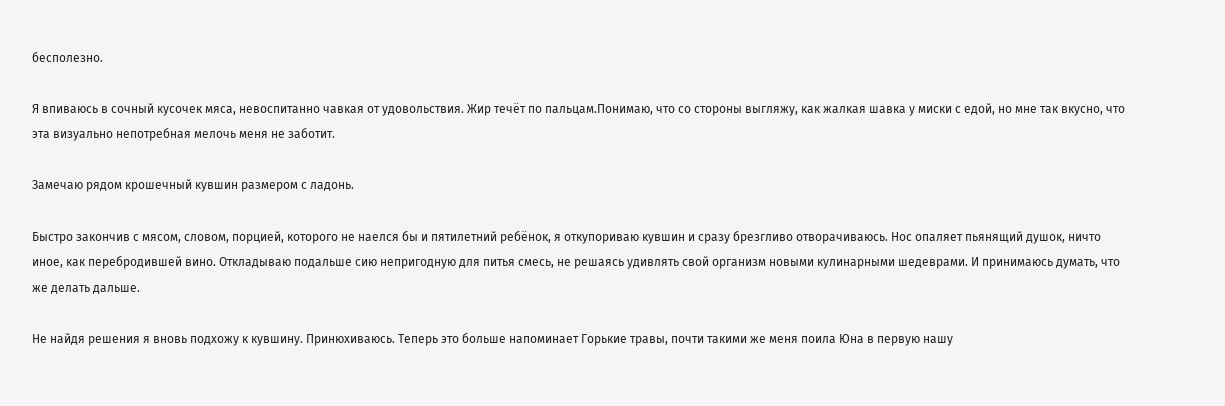бесполезно.

Я впиваюсь в сочный кусочек мяса, невоспитанно чавкая от удовольствия. Жир течёт по пальцам.Понимаю, что со стороны выгляжу, как жалкая шавка у миски с едой, но мне так вкусно, что эта визуально непотребная мелочь меня не заботит.

Замечаю рядом крошечный кувшин размером с ладонь.

Быстро закончив с мясом, словом, порцией, которого не наелся бы и пятилетний ребёнок, я откупориваю кувшин и сразу брезгливо отворачиваюсь. Нос опаляет пьянящий душок, ничто иное, как перебродившей вино. Откладываю подальше сию непригодную для питья смесь, не решаясь удивлять свой организм новыми кулинарными шедеврами. И принимаюсь думать, что же делать дальше.

Не найдя решения я вновь подхожу к кувшину. Принюхиваюсь. Теперь это больше напоминает Горькие травы, почти такими же меня поила Юна в первую нашу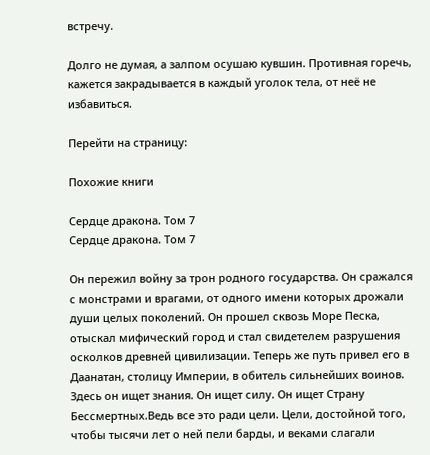встречу.

Долго не думая, а залпом осушаю кувшин. Противная горечь, кажется закрадывается в каждый уголок тела, от неё не избавиться.

Перейти на страницу:

Похожие книги

Сердце дракона. Том 7
Сердце дракона. Том 7

Он пережил войну за трон родного государства. Он сражался с монстрами и врагами, от одного имени которых дрожали души целых поколений. Он прошел сквозь Море Песка, отыскал мифический город и стал свидетелем разрушения осколков древней цивилизации. Теперь же путь привел его в Даанатан, столицу Империи, в обитель сильнейших воинов. Здесь он ищет знания. Он ищет силу. Он ищет Страну Бессмертных.Ведь все это ради цели. Цели, достойной того, чтобы тысячи лет о ней пели барды, и веками слагали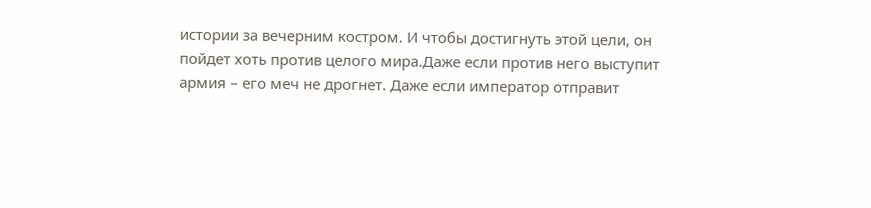истории за вечерним костром. И чтобы достигнуть этой цели, он пойдет хоть против целого мира.Даже если против него выступит армия – его меч не дрогнет. Даже если император отправит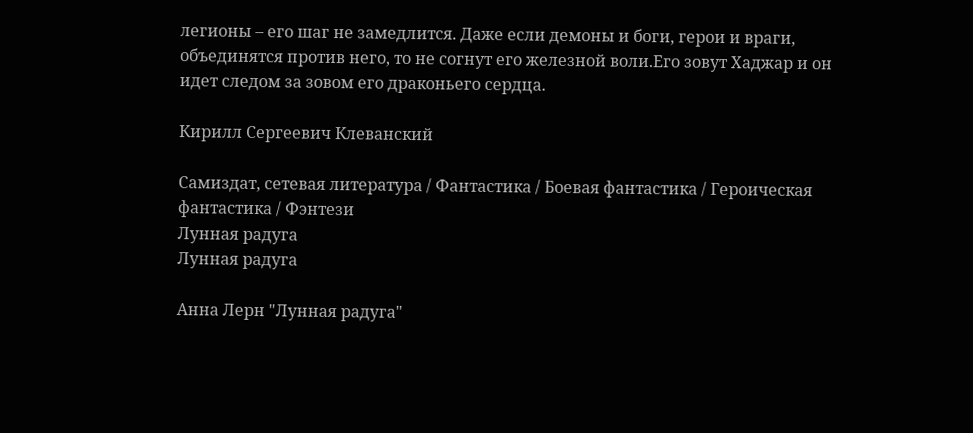легионы – его шаг не замедлится. Даже если демоны и боги, герои и враги, объединятся против него, то не согнут его железной воли.Его зовут Хаджар и он идет следом за зовом его драконьего сердца.

Кирилл Сергеевич Клеванский

Самиздат, сетевая литература / Фантастика / Боевая фантастика / Героическая фантастика / Фэнтези
Лунная радуга
Лунная радуга

Анна Лерн "Лунная радуга"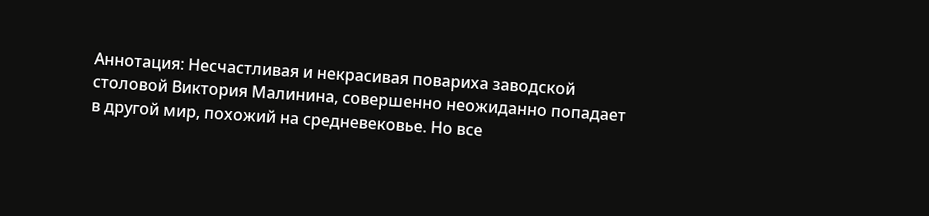Аннотация: Несчастливая и некрасивая повариха заводской столовой Виктория Малинина, совершенно неожиданно попадает в другой мир, похожий на средневековье. Но все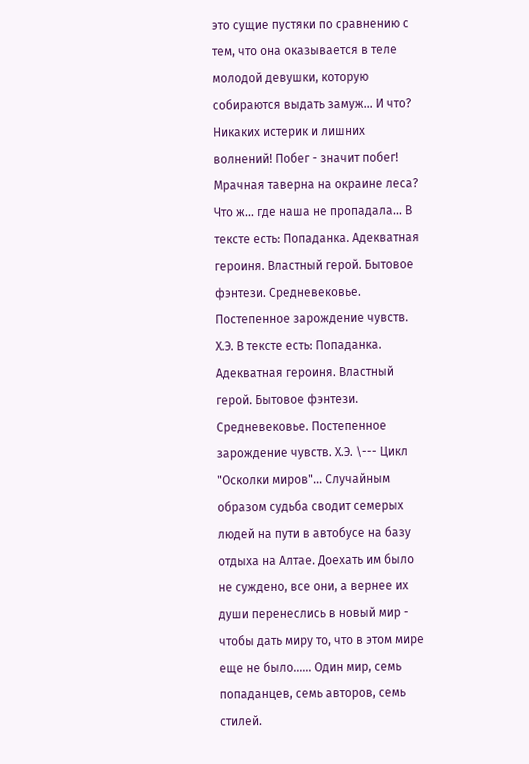это сущие пустяки по сравнению с тем, что она оказывается в теле молодой девушки, которую собираются выдать замуж... И что? Никаких истерик и лишних волнений! Побег - значит побег! Мрачная таверна на окраине леса? Что ж... где наша не пропадала... В тексте есть: Попаданка. Адекватная героиня. Властный герой. Бытовое фэнтези. Средневековье. Постепенное зарождение чувств. Х.Э. В тексте есть: Попаданка. Адекватная героиня. Властный герой. Бытовое фэнтези. Средневековье. Постепенное зарождение чувств. Х.Э. \--- Цикл "Осколки миров"... Случайным образом судьба сводит семерых людей на пути в автобусе на базу отдыха на Алтае. Доехать им было не суждено, все они, а вернее их души перенеслись в новый мир - чтобы дать миру то, что в этом мире еще не было...... Один мир, семь попаданцев, семь авторов, семь стилей.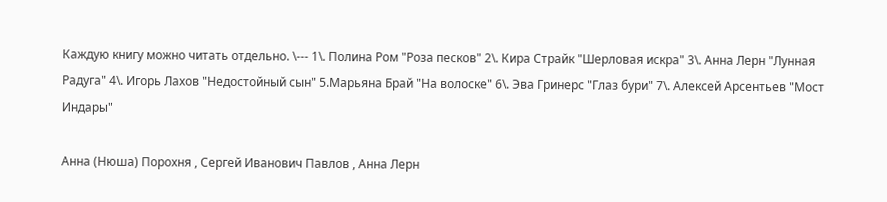Каждую книгу можно читать отдельно. \--- 1\. Полина Ром "Роза песков" 2\. Кира Страйк "Шерловая искра" 3\. Анна Лерн "Лунная Радуга" 4\. Игорь Лахов "Недостойный сын" 5.Марьяна Брай "На волоске" 6\. Эва Гринерс "Глаз бури" 7\. Алексей Арсентьев "Мост Индары"

Анна (Нюша) Порохня , Сергей Иванович Павлов , Анна Лерн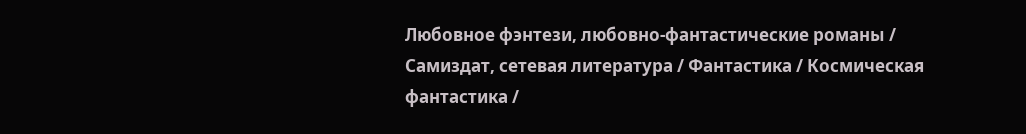Любовное фэнтези, любовно-фантастические романы / Самиздат, сетевая литература / Фантастика / Космическая фантастика /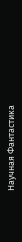Научная Фантастика